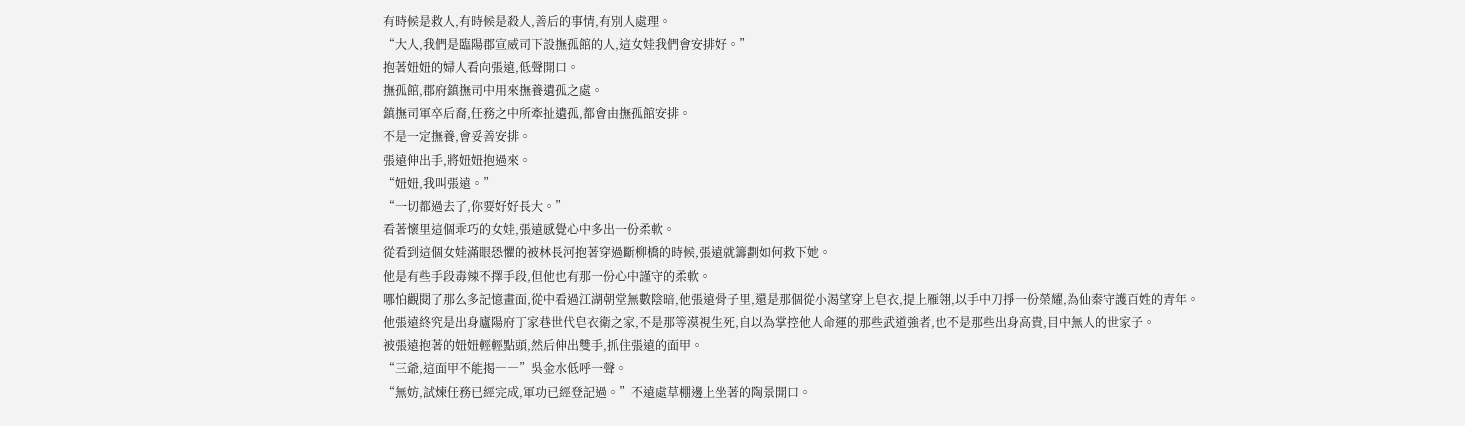有時候是救人,有時候是殺人,善后的事情,有別人處理。
“大人,我們是臨陽郡宣威司下設撫孤館的人,這女娃我們會安排好。”
抱著妞妞的婦人看向張遠,低聲開口。
撫孤館,郡府鎮撫司中用來撫養遺孤之處。
鎮撫司軍卒后裔,任務之中所牽扯遺孤,都會由撫孤館安排。
不是一定撫養,會妥善安排。
張遠伸出手,將妞妞抱過來。
“妞妞,我叫張遠。”
“一切都過去了,你要好好長大。”
看著懷里這個乖巧的女娃,張遠感覺心中多出一份柔軟。
從看到這個女娃滿眼恐懼的被林長河抱著穿過斷柳橋的時候,張遠就籌劃如何救下她。
他是有些手段毒辣不擇手段,但他也有那一份心中謹守的柔軟。
哪怕觀閱了那么多記憶畫面,從中看過江湖朝堂無數陰暗,他張遠骨子里,還是那個從小渴望穿上皂衣,提上雁翎,以手中刀掙一份榮耀,為仙秦守護百姓的青年。
他張遠終究是出身廬陽府丁家巷世代皂衣衛之家,不是那等漠視生死,自以為掌控他人命運的那些武道強者,也不是那些出身高貴,目中無人的世家子。
被張遠抱著的妞妞輕輕點頭,然后伸出雙手,抓住張遠的面甲。
“三爺,這面甲不能揭――”吳金水低呼一聲。
“無妨,試煉任務已經完成,軍功已經登記過。”不遠處草棚邊上坐著的陶景開口。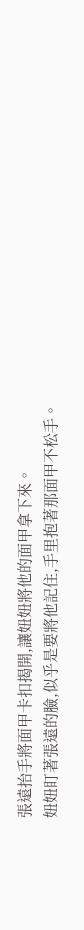張遠抬手將面甲卡扣揭開,讓妞妞將他的面甲拿下來。
妞妞盯著張遠的臉,似乎是要將他記住,手里抱著那面甲不松手。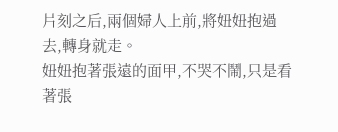片刻之后,兩個婦人上前,將妞妞抱過去,轉身就走。
妞妞抱著張遠的面甲,不哭不鬧,只是看著張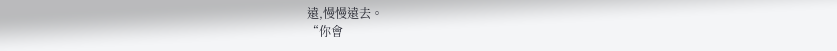遠,慢慢遠去。
“你會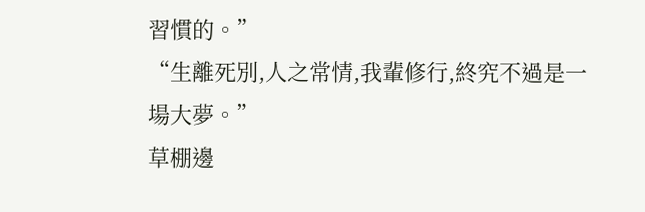習慣的。”
“生離死別,人之常情,我輩修行,終究不過是一場大夢。”
草棚邊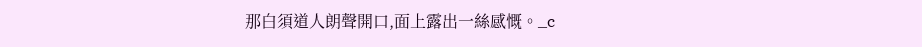那白須道人朗聲開口,面上露出一絲感慨。_c